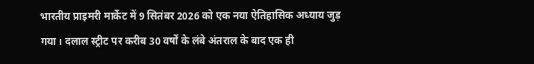भारतीय प्राइमरी मार्केट में 9 सितंबर 2026 को एक नया ऐतिहासिक अध्याय जुड़ गया। दलाल स्ट्रीट पर करीब 30 वर्षों के लंबे अंतराल के बाद एक ही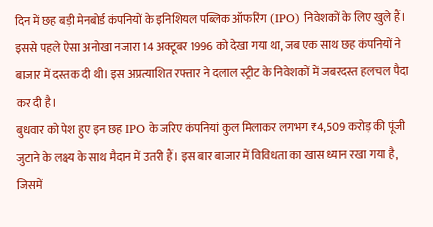दिन में छह बड़ी मेनबोर्ड कंपनियों के इनिशियल पब्लिक ऑफरिंग (IPO) निवेशकों के लिए खुले हैं। इससे पहले ऐसा अनोखा नजारा 14 अक्टूबर 1996 को देखा गया था, जब एक साथ छह कंपनियों ने बाजार में दस्तक दी थी। इस अप्रत्याशित रफ्तार ने दलाल स्ट्रीट के निवेशकों में जबरदस्त हलचल पैदा कर दी है।
बुधवार को पेश हुए इन छह IPO के जरिए कंपनियां कुल मिलाकर लगभग ₹4,509 करोड़ की पूंजी जुटाने के लक्ष्य के साथ मैदान में उतरी हैं। इस बार बाजार में विविधता का खास ध्यान रखा गया है, जिसमें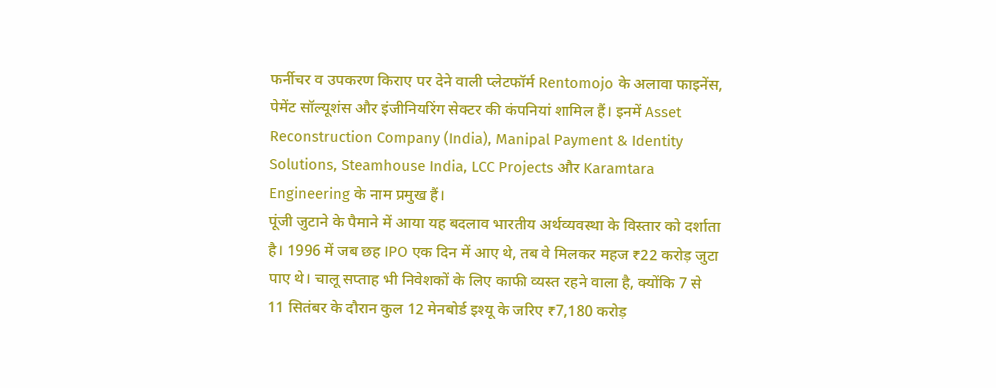फर्नीचर व उपकरण किराए पर देने वाली प्लेटफॉर्म Rentomojo के अलावा फाइनेंस, पेमेंट सॉल्यूशंस और इंजीनियरिंग सेक्टर की कंपनियां शामिल हैं। इनमें Asset Reconstruction Company (India), Manipal Payment & Identity Solutions, Steamhouse India, LCC Projects और Karamtara Engineering के नाम प्रमुख हैं।
पूंजी जुटाने के पैमाने में आया यह बदलाव भारतीय अर्थव्यवस्था के विस्तार को दर्शाता है। 1996 में जब छह IPO एक दिन में आए थे, तब वे मिलकर महज ₹22 करोड़ जुटा पाए थे। चालू सप्ताह भी निवेशकों के लिए काफी व्यस्त रहने वाला है, क्योंकि 7 से 11 सितंबर के दौरान कुल 12 मेनबोर्ड इश्यू के जरिए ₹7,180 करोड़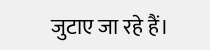जुटाए जा रहे हैं।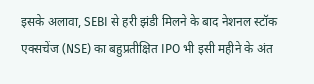इसके अलावा, SEBI से हरी झंडी मिलने के बाद नेशनल स्टॉक एक्सचेंज (NSE) का बहुप्रतीक्षित IPO भी इसी महीने के अंत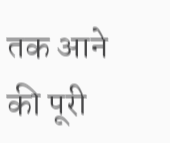तक आने की पूरी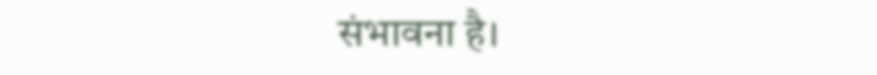संभावना है।